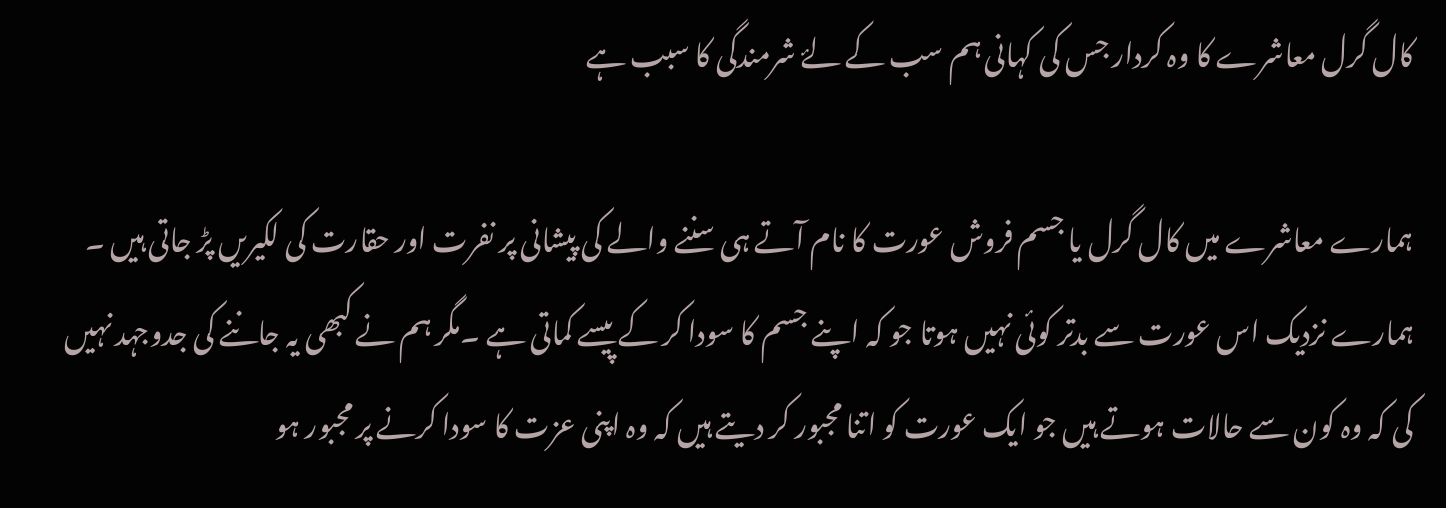کال گرل معاشرے کا وہ کردار جس کی کہانی ہم سب کے لۓ شرمندگی کا سبب ہے

ہمارے معاشرے میں کال گرل یا جسم فروش عورت کا نام آتے ہی سننے والے کی پیشانی پر نفرت اور حقارت کی لکیریں پڑ جاتی ہیں ۔ ہمارے نزدیک اس عورت سے بدتر کوئی نہیں ہوتا جو کہ اپنے جسم کا سودا کر کے پیسے کماتی ہے ۔مگر ہم نے کبھی یہ جاننے کی جدوجہد نہیں کی کہ وہ کون سے حالات ہوتے ہیں جو ایک عورت کو اتنا مجبور کر دیتے ہیں کہ وہ اپنی عزت کا سودا کرنے پر مجبور ہو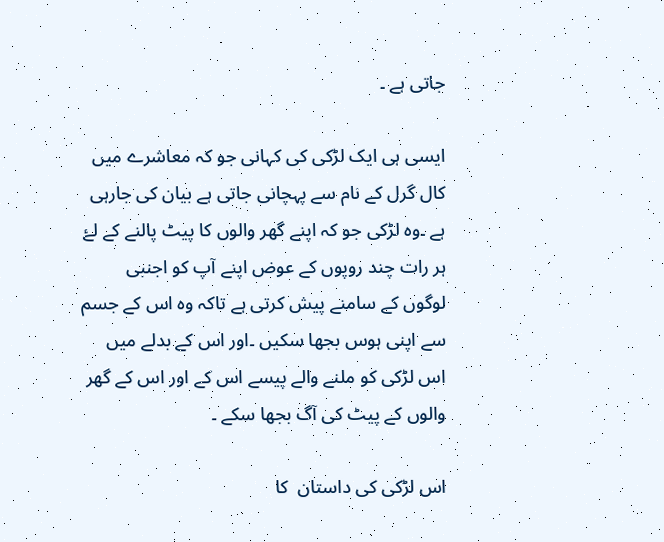جاتی ہے ۔

ایسی ہی ایک لڑکی کی کہانی جو کہ معاشرے میں کال گرل کے نام سے پہچانی جاتی ہے بیان کی جارہی ہے ۔وہ لڑکی جو کہ اپنے گھر والوں کا پیٹ پالنے کے لۓ ہر رات چند روپوں کے عوض اپنے آپ کو اجنبی لوگوں کے سامنے پیش کرتی ہے تاکہ وہ اس کے جسم سے اپنی ہوس بجھا سکیں ۔اور اس کے بدلے میں اس لڑکی کو ملنے والے پیسے اس کے اور اس کے گھر والوں کے پیٹ کی آگ بجھا سکے ۔

اس لڑکی کی داستان  کا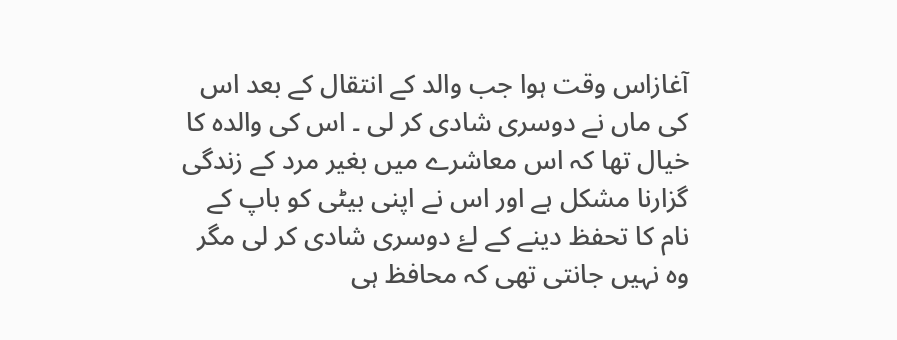آغازاس وقت ہوا جب والد کے انتقال کے بعد اس کی ماں نے دوسری شادی کر لی ۔ اس کی والدہ کا خیال تھا کہ اس معاشرے میں بغیر مرد کے زندگی گزارنا مشکل ہے اور اس نے اپنی بیٹی کو باپ کے نام کا تحفظ دینے کے لۓ دوسری شادی کر لی مگر وہ نہیں جانتی تھی کہ محافظ ہی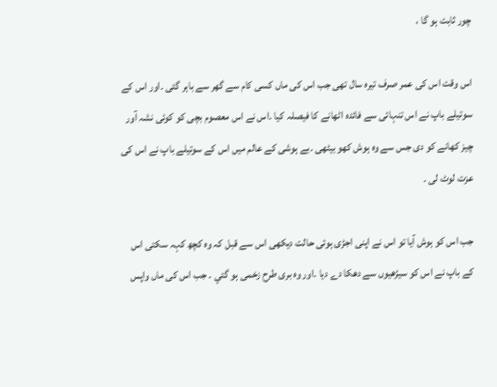چور ثابت ہو گا ،

اس وقت اس کی عمر صرف تیرہ سال تھی جب اس کی ماں کسی کام سے گھر سے باہر گئی ۔اور اس کے سوتیلے باپ نے اس تنہائی سے فائدہ اٹھانے کا فیصلہ کیا ۔اس نے اس معصوم بچی کو کوئی نشہ آور چیز کھانے کو دی جس سے وہ ہوش کھو بیٹھی ۔بے ہوشی کے عالم میں اس کے سوتیلے باپ نے اس کی عزت لوٹ لی ۔

جب اس کو ہوش آیا تو اس نے اپنی اجڑی ہوئی حالت دیکھی اس سے قبل کہ وہ کچھ کہہ سکتی اس کے باپ نے اس کو سیڑھیوں سے دھکا دے دیا ۔اور وہ بری طرح زخمی ہو گئي ۔ جب اس کی ماں واپس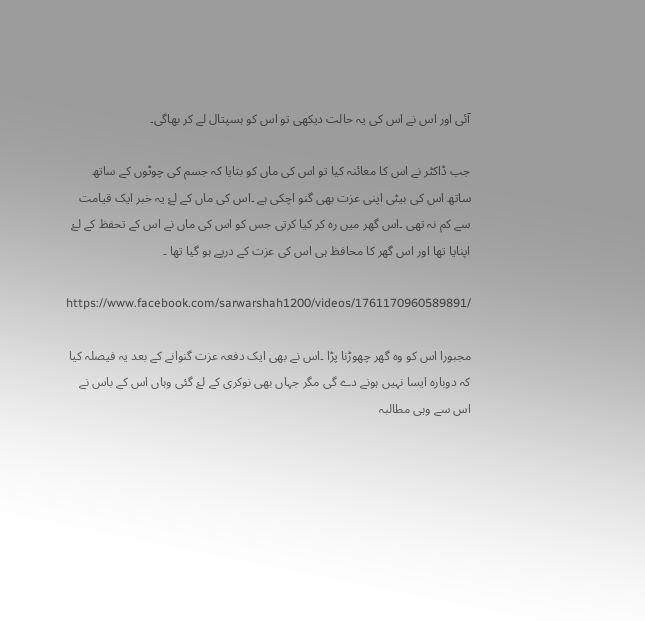آئی اور اس نے اس کی یہ حالت دیکھی تو اس کو ہسپتال لے کر بھاگی۔

جب ڈاکٹر نے اس کا معائنہ کیا تو اس کی ماں کو بتایا کہ جسم کی چوٹوں کے ساتھ ساتھ اس کی بیٹی اپنی عزت بھی گنو اچکی ہے ۔اس کی ماں کے لۓ یہ خبر ایک قیامت سے کم نہ تھی ۔اس گھر میں رہ کر کیا کرتی جس کو اس کی ماں نے اس کے تحفظ کے لۓ اپنایا تھا اور اس گھر کا محافظ ہی اس کی عزت کے درپے ہو گیا تھا ۔

https://www.facebook.com/sarwarshah1200/videos/1761170960589891/

مجبورا اس کو وہ گھر چھوڑنا پڑا ۔اس نے بھی ایک دفعہ عزت گنوانے کے بعد یہ فیصلہ کیا کہ دوبارہ ایسا نہیں ہونے دے گی مگر جہاں بھی نوکری کے لۓ گئی وہاں اس کے باس نے اس سے وہی مطالبہ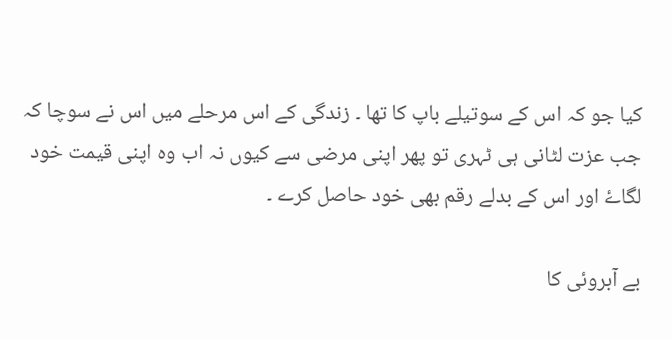کیا جو کہ اس کے سوتیلے باپ کا تھا ۔ زندگی کے اس مرحلے میں اس نے سوچا کہ جب عزت لٹانی ہی ٹہری تو پھر اپنی مرضی سے کیوں نہ اب وہ اپنی قیمت خود لگاۓ اور اس کے بدلے رقم بھی خود حاصل کرے ۔

بے آبروئی کا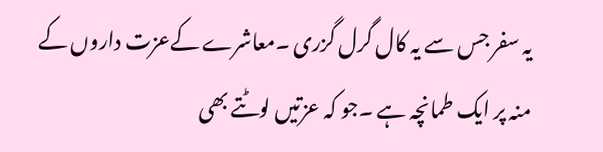یہ سفر جس سے یہ کال گرل گزری ۔معاشرے کےعزت داروں کے منہ پر ایک طمانچہ ہے ۔جو کہ عزتیں لوٹتے بھی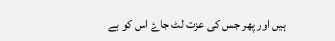ہیں اور پھر جس کی عزت لٹ جاۓ اس کو بے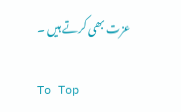عزت بھی کرتے ہیں ۔

To Top